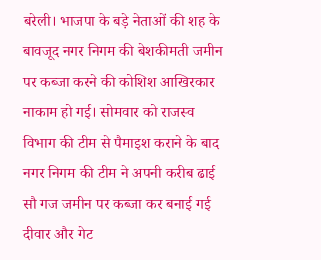बरेली। भाजपा के बड़े नेताओं की शह के बावजूद नगर निगम की बेशकीमती जमीन पर कब्जा करने की कोशिश आखिरकार नाकाम हो गई। सोमवार को राजस्व विभाग की टीम से पैमाइश कराने के बाद नगर निगम की टीम ने अपनी करीब ढाई सौ गज जमीन पर कब्जा कर बनाई गई दीवार और गेट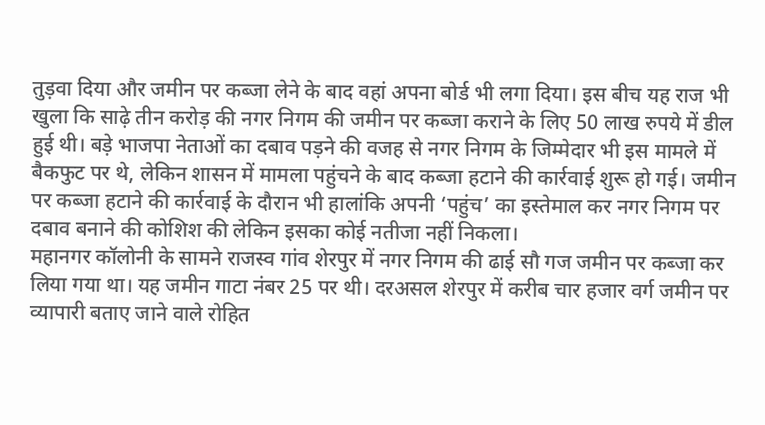तुड़वा दिया और जमीन पर कब्जा लेने के बाद वहां अपना बोर्ड भी लगा दिया। इस बीच यह राज भी खुला कि साढ़े तीन करोड़ की नगर निगम की जमीन पर कब्जा कराने के लिए 50 लाख रुपये में डील हुई थी। बड़े भाजपा नेताओं का दबाव पड़ने की वजह से नगर निगम के जिम्मेदार भी इस मामले में बैकफुट पर थे, लेकिन शासन में मामला पहुंचने के बाद कब्जा हटाने की कार्रवाई शुरू हो गई। जमीन पर कब्जा हटाने की कार्रवाई के दौरान भी हालांकि अपनी ‘पहुंच’ का इस्तेमाल कर नगर निगम पर दबाव बनाने की कोशिश की लेकिन इसका कोई नतीजा नहीं निकला।
महानगर कॉलोनी के सामने राजस्व गांव शेरपुर में नगर निगम की ढाई सौ गज जमीन पर कब्जा कर लिया गया था। यह जमीन गाटा नंबर 25 पर थी। दरअसल शेरपुर में करीब चार हजार वर्ग जमीन पर व्यापारी बताए जाने वाले रोहित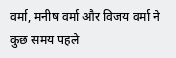वर्मा, मनीष वर्मा और विजय वर्मा ने कुछ समय पहले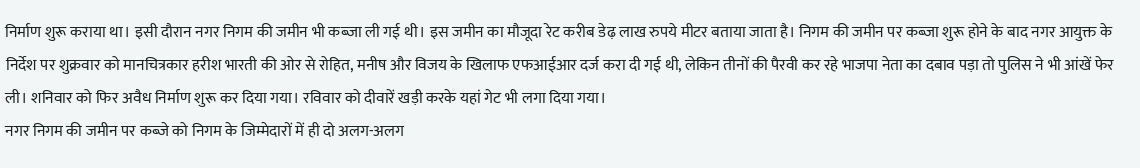निर्माण शुरू कराया था। इसी दौरान नगर निगम की जमीन भी कब्जा ली गई थी। इस जमीन का मौजूदा रेट करीब डेढ़ लाख रुपये मीटर बताया जाता है। निगम की जमीन पर कब्जा शुरू होने के बाद नगर आयुक्त के निर्देश पर शुक्रवार को मानचित्रकार हरीश भारती की ओर से रोहित, मनीष और विजय के खिलाफ एफआईआर दर्ज करा दी गई थी, लेकिन तीनों की पैरवी कर रहे भाजपा नेता का दबाव पड़ा तो पुलिस ने भी आंखें फेर ली। शनिवार को फिर अवैध निर्माण शुरू कर दिया गया। रविवार को दीवारें खड़ी करके यहां गेट भी लगा दिया गया।
नगर निगम की जमीन पर कब्जे को निगम के जिम्मेदारों में ही दो अलग-अलग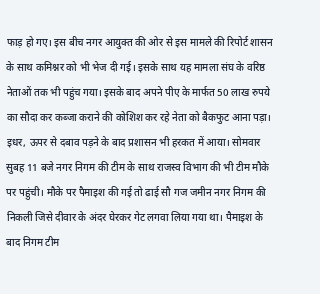फाड़ हो गए। इस बीच नगर आयुक्त की ओर से इस मामले की रिपोर्ट शासन के साथ कमिश्नर को भी भेज दी गई। इसके साथ यह मामला संघ के वरिष्ठ नेताओं तक भी पहुंच गया। इसके बाद अपने पीए के मार्फत 50 लाख रुपये का सौदा कर कब्जा कराने की कोशिश कर रहे नेता को बैकफुट आना पड़ा। इधर, ऊपर से दबाव पड़ने के बाद प्रशासन भी हरकत में आया। सोमवार सुबह 11 बजे नगर निगम की टीम के साथ राजस्व विभाग की भी टीम मौके पर पहुंची। मौके पर पैमाइश की गई तो ढाई सौ गज जमीन नगर निगम की निकली जिसे दीवार के अंदर घेरकर गेट लगवा लिया गया था। पैमाइश के बाद निगम टीम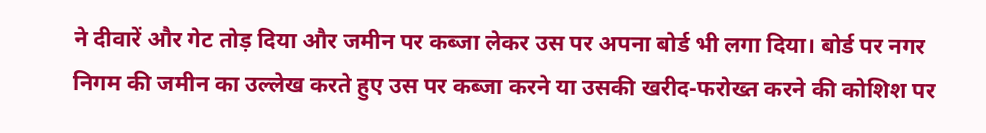ने दीवारें और गेट तोड़ दिया और जमीन पर कब्जा लेकर उस पर अपना बोर्ड भी लगा दिया। बोर्ड पर नगर निगम की जमीन का उल्लेख करते हुए उस पर कब्जा करने या उसकी खरीद-फरोख्त करने की कोशिश पर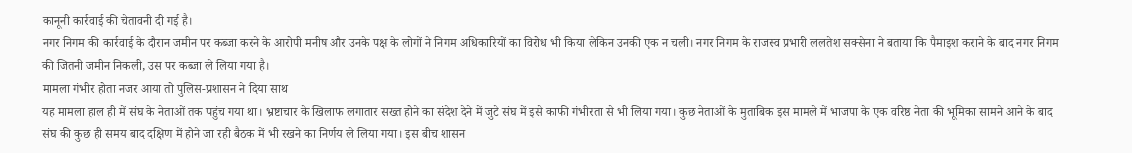कानूनी कार्रवाई की चेतावनी दी गई है।
नगर निगम की कार्रवाई के दौरान जमीन पर कब्जा करने के आरोपी मनीष और उनके पक्ष के लोगों ने निगम अधिकारियों का विरोध भी किया लेकिन उनकी एक न चली। नगर निगम के राजस्व प्रभारी ललतेश सक्सेना ने बताया कि पैमाइश कराने के बाद नगर निगम की जितनी जमीन निकली, उस पर कब्जा ले लिया गया है।
मामला गंभीर होता नजर आया तो पुलिस-प्रशासन ने दिया साथ
यह मामला हाल ही में संघ के नेताओं तक पहुंच गया था। भ्रष्टाचार के खिलाफ लगातार सख्त होने का संदेश देने में जुटे संघ में इसे काफी गंभीरता से भी लिया गया। कुछ नेताओं के मुताबिक इस मामले में भाजपा के एक वरिष्ठ नेता की भूमिका सामने आने के बाद संघ की कुछ ही समय बाद दक्षिण में होने जा रही बैठक में भी रखने का निर्णय ले लिया गया। इस बीच शासन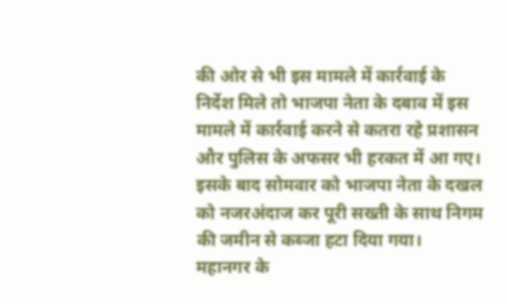की ओर से भी इस मामले में कार्रवाई के निर्देश मिले तो भाजपा नेता के दबाव में इस मामले में कार्रवाई करने से कतरा रहे प्रशासन और पुलिस के अफसर भी हरकत में आ गए। इसके बाद सोमवार को भाजपा नेता के दखल को नजरअंदाज कर पूरी सख्ती के साथ निगम की जमीन से कब्जा हटा दिया गया।
महानगर के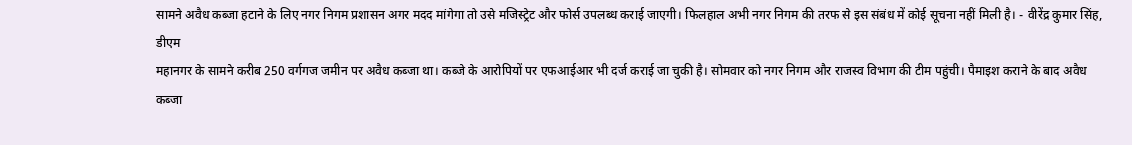सामने अवैध कब्जा हटाने के लिए नगर निगम प्रशासन अगर मदद मांगेगा तो उसे मजिस्ट्रेट और फोर्स उपलब्ध कराई जाएगी। फिलहाल अभी नगर निगम की तरफ से इस संबंध में कोई सूचना नहीं मिली है। - वीरेंद्र कुमार सिंह, डीएम
महानगर के सामने करीब 250 वर्गगज जमीन पर अवैध कब्जा था। कब्जे के आरोपियों पर एफआईआर भी दर्ज कराई जा चुकी है। सोमवार को नगर निगम और राजस्व विभाग की टीम पहुंची। पैमाइश कराने के बाद अवैध कब्जा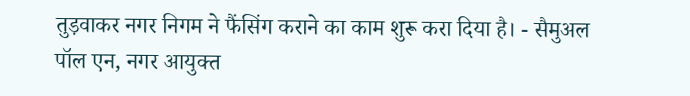तुड़वाकर नगर निगम ने फैंसिंग कराने का काम शुरू करा दिया है। - सैमुअल पॉल एन, नगर आयुक्त